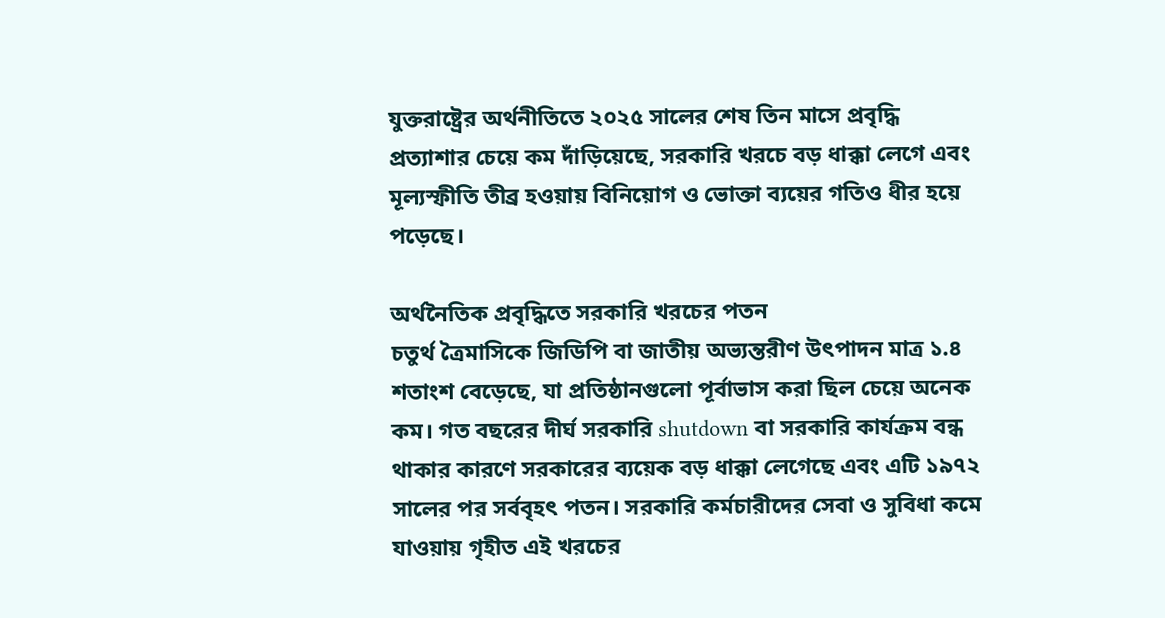যুক্তরাষ্ট্রের অর্থনীতিতে ২০২৫ সালের শেষ তিন মাসে প্রবৃদ্ধি প্রত্যাশার চেয়ে কম দাঁড়িয়েছে, সরকারি খরচে বড় ধাক্কা লেগে এবং মূল্যস্ফীতি তীব্র হওয়ায় বিনিয়োগ ও ভোক্তা ব্যয়ের গতিও ধীর হয়ে পড়েছে।

অর্থনৈতিক প্রবৃদ্ধিতে সরকারি খরচের পতন
চতুর্থ ত্রৈমাসিকে জিডিপি বা জাতীয় অভ্যন্তরীণ উৎপাদন মাত্র ১.৪ শতাংশ বেড়েছে, যা প্রতিষ্ঠানগুলো পূর্বাভাস করা ছিল চেয়ে অনেক কম। গত বছরের দীর্ঘ সরকারি shutdown বা সরকারি কার্যক্রম বন্ধ থাকার কারণে সরকারের ব্যয়েক বড় ধাক্কা লেগেছে এবং এটি ১৯৭২ সালের পর সর্ববৃহৎ পতন। সরকারি কর্মচারীদের সেবা ও সুবিধা কমে যাওয়ায় গৃহীত এই খরচের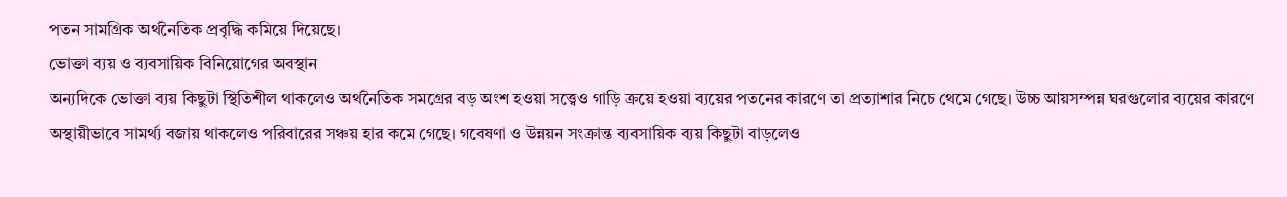পতন সামগ্রিক অর্থনৈতিক প্রবৃদ্ধি কমিয়ে দিয়েছে।
ভোক্তা ব্যয় ও ব্যবসায়িক বিনিয়োগের অবস্থান
অন্যদিকে ভোক্তা ব্যয় কিছুটা স্থিতিশীল থাকলেও অর্থনৈতিক সমগ্রের বড় অংশ হওয়া সত্ত্বেও গাড়ি ক্রয়ে হওয়া ব্যয়ের পতনের কারণে তা প্রত্যাশার নিচে থেমে গেছে। উচ্চ আয়সম্পন্ন ঘরগুলোর ব্যয়ের কারণে অস্থায়ীভাবে সামর্থ্য বজায় থাকলেও পরিবারের সঞ্চয় হার কমে গেছে। গবেষণা ও উন্নয়ন সংক্রান্ত ব্যবসায়িক ব্যয় কিছুটা বাড়লেও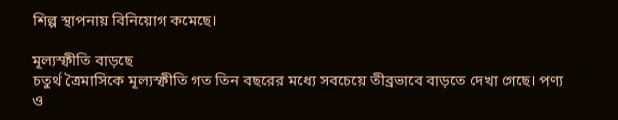শিল্প স্থাপনায় বিনিয়োগ কমেছে।

মূল্যস্ফীতি বাড়ছে
চতুর্থ ত্রৈমাসিকে মূল্যস্ফীতি গত তিন বছরের মধ্যে সবচেয়ে তীব্রভাবে বাড়তে দেখা গেছে। পণ্য ও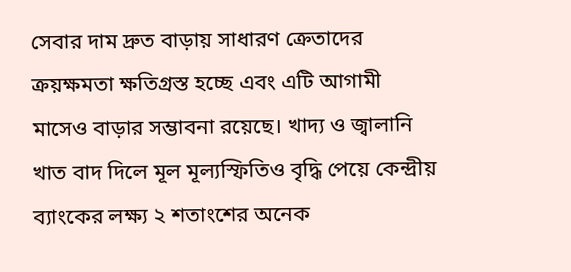সেবার দাম দ্রুত বাড়ায় সাধারণ ক্রেতাদের ক্রয়ক্ষমতা ক্ষতিগ্রস্ত হচ্ছে এবং এটি আগামী মাসেও বাড়ার সম্ভাবনা রয়েছে। খাদ্য ও জ্বালানি খাত বাদ দিলে মূল মূল্যস্ফিতিও বৃদ্ধি পেয়ে কেন্দ্রীয় ব্যাংকের লক্ষ্য ২ শতাংশের অনেক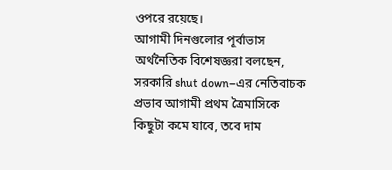ওপরে রয়েছে।
আগামী দিনগুলোর পূর্বাভাস
অর্থনৈতিক বিশেষজ্ঞরা বলছেন, সরকারি shut down–এর নেতিবাচক প্রভাব আগামী প্রথম ত্রৈমাসিকে কিছুটা কমে যাবে, তবে দাম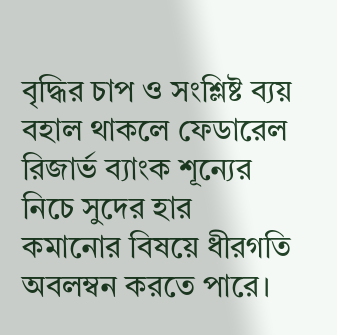বৃদ্ধির চাপ ও সংশ্লিষ্ট ব্যয় বহাল থাকলে ফেডারেল রিজার্ভ ব্যাংক শূন্যের নিচে সুদের হার কমানোর বিষয়ে ধীরগতি অবলম্বন করতে পারে।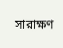সারাক্ষণ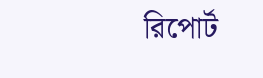রিপোর্ট